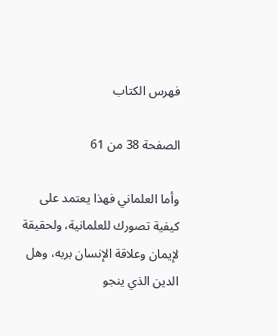فهرس الكتاب

الصفحة 38 من 61

وأما العلماني فهذا يعتمد على كيفية تصورك للعلمانية، ولحقيقة لإيمان وعلاقة الإنسان بربه، وهل الدين الذي ينجو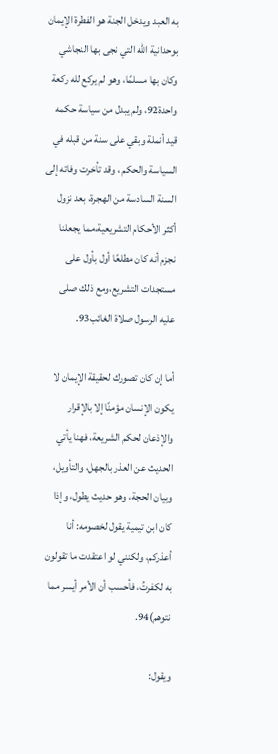به العبد ويدخل الجنة هو الفطرة الإيمان بوحدانية الله التي نجى بها النجاشي وكان بها مسلمًا، وهو لم يركع لله ركعة واحدة92، ولم يبدل من سياسة حكمه قيد أنملة وبقي على سنة من قبله في السياسة والحكم ، وقد تأخرت وفاته إلى السنة السادسة من الهجرة، بعد نزول أكثر الأحكام التشريعية،مما يجعلنا نجزم أنه كان مطلعًا أول بأول على مستجدات التشريع،ومع ذلك صلى عليه الرسول صلاة الغائب93.

أما إن كان تصورك لحقيقة الإيمان لا يكون الإنسان مؤمنًا إلا بالإقرار والإذعان لحكم الشريعة، فهنا يأتي الحديث عن العذر بالجهل، والتأويل، وبيان الحجة، وهو حديث يطول، وإذا كان ابن تيمية يقول لخصومه: أنا أعذركم، ولكنني لو اعتقدت ما تقولون به لكفرتُ، فأحسب أن الأمر أيسر مما نتوهم)94.

ويقول: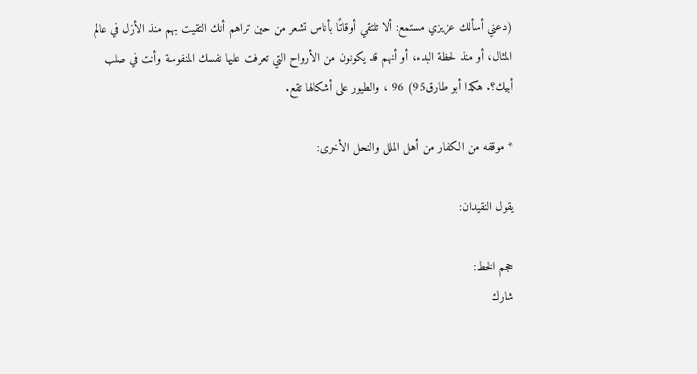(دعني أسألك عزيزي مستمع: ألا تلتقي أوقاتًا بأناس تشعر من حين تراهم أنك التقيت بهم منذ الأزل في عالم المثال، أو منذ لحظة البدء، أو أنهم قد يكونون من الأرواح التي تعرفت عليها نفسك المنفوسة وأنت في صلب أبيك؟. هكذا أبو طارق95) 96 ، والطيور على أشكالها تقع.

* موقفه من الكفار من أهل الملل والنحل الأخرى:

يقول النقيدان:

حجم الخط:
شارك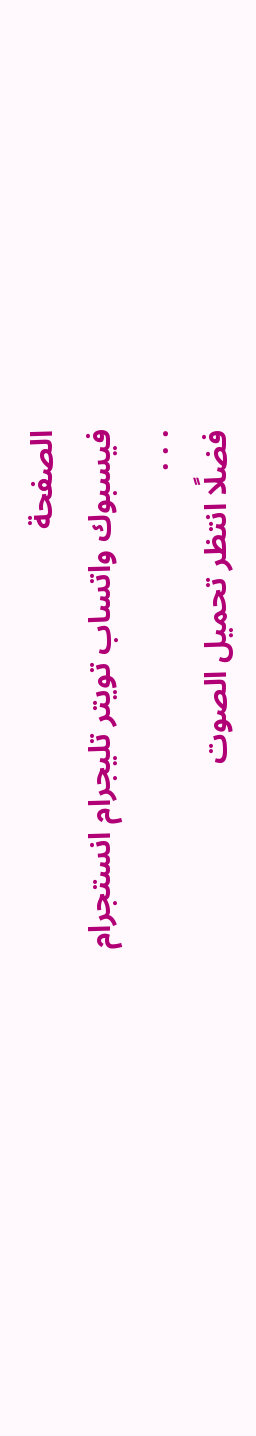الصفحة
فيسبوك واتساب تويتر تليجرام انستجرام
. . .
فضلًا انتظر تحميل الصوت